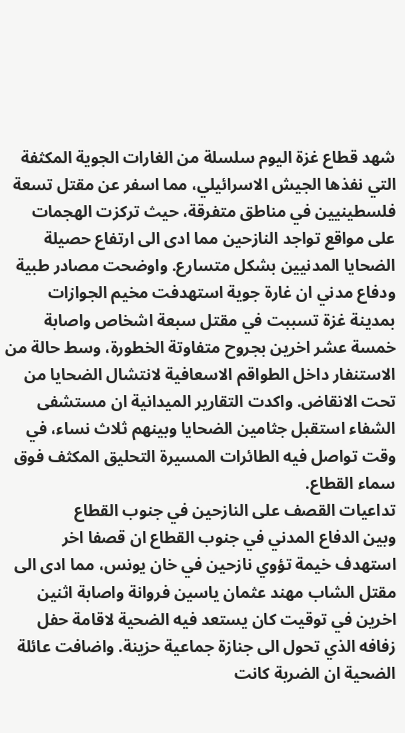شهد قطاع غزة اليوم سلسلة من الغارات الجوية المكثفة التي نفذها الجيش الاسرائيلي، مما اسفر عن مقتل تسعة فلسطينيين في مناطق متفرقة، حيث تركزت الهجمات على مواقع تواجد النازحين مما ادى الى ارتفاع حصيلة الضحايا المدنيين بشكل متسارع. واوضحت مصادر طبية ودفاع مدني ان غارة جوية استهدفت مخيم الجوازات بمدينة غزة تسببت في مقتل سبعة اشخاص واصابة خمسة عشر اخرين بجروح متفاوتة الخطورة، وسط حالة من الاستنفار داخل الطواقم الاسعافية لانتشال الضحايا من تحت الانقاض. واكدت التقارير الميدانية ان مستشفى الشفاء استقبل جثامين الضحايا وبينهم ثلاث نساء، في وقت تواصل فيه الطائرات المسيرة التحليق المكثف فوق سماء القطاع.
تداعيات القصف على النازحين في جنوب القطاع
وبين الدفاع المدني في جنوب القطاع ان قصفا اخر استهدف خيمة تؤوي نازحين في خان يونس، مما ادى الى مقتل الشاب مهند عثمان ياسين فروانة واصابة اثنين اخرين في توقيت كان يستعد فيه الضحية لاقامة حفل زفافه الذي تحول الى جنازة جماعية حزينة. واضافت عائلة الضحية ان الضربة كانت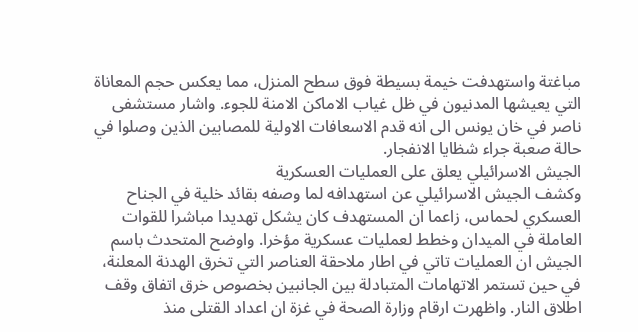مباغتة واستهدفت خيمة بسيطة فوق سطح المنزل، مما يعكس حجم المعاناة التي يعيشها المدنيون في ظل غياب الاماكن الامنة للجوء. واشار مستشفى ناصر في خان يونس الى انه قدم الاسعافات الاولية للمصابين الذين وصلوا في حالة صعبة جراء شظايا الانفجار.
الجيش الاسرائيلي يعلق على العمليات العسكرية
وكشف الجيش الاسرائيلي عن استهدافه لما وصفه بقائد خلية في الجناح العسكري لحماس، زاعما ان المستهدف كان يشكل تهديدا مباشرا للقوات العاملة في الميدان وخطط لعمليات عسكرية مؤخرا. واوضح المتحدث باسم الجيش ان العمليات تاتي في اطار ملاحقة العناصر التي تخرق الهدنة المعلنة، في حين تستمر الاتهامات المتبادلة بين الجانبين بخصوص خرق اتفاق وقف اطلاق النار. واظهرت ارقام وزارة الصحة في غزة ان اعداد القتلى منذ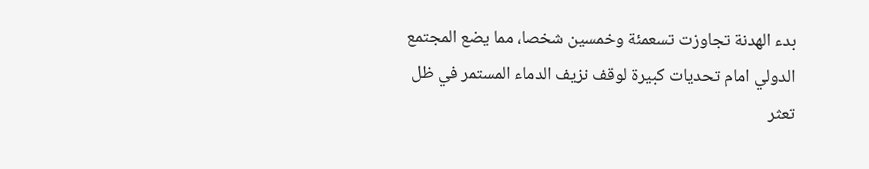بدء الهدنة تجاوزت تسعمئة وخمسين شخصا، مما يضع المجتمع الدولي امام تحديات كبيرة لوقف نزيف الدماء المستمر في ظل تعثر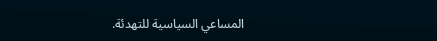المساعي السياسية للتهدئة.